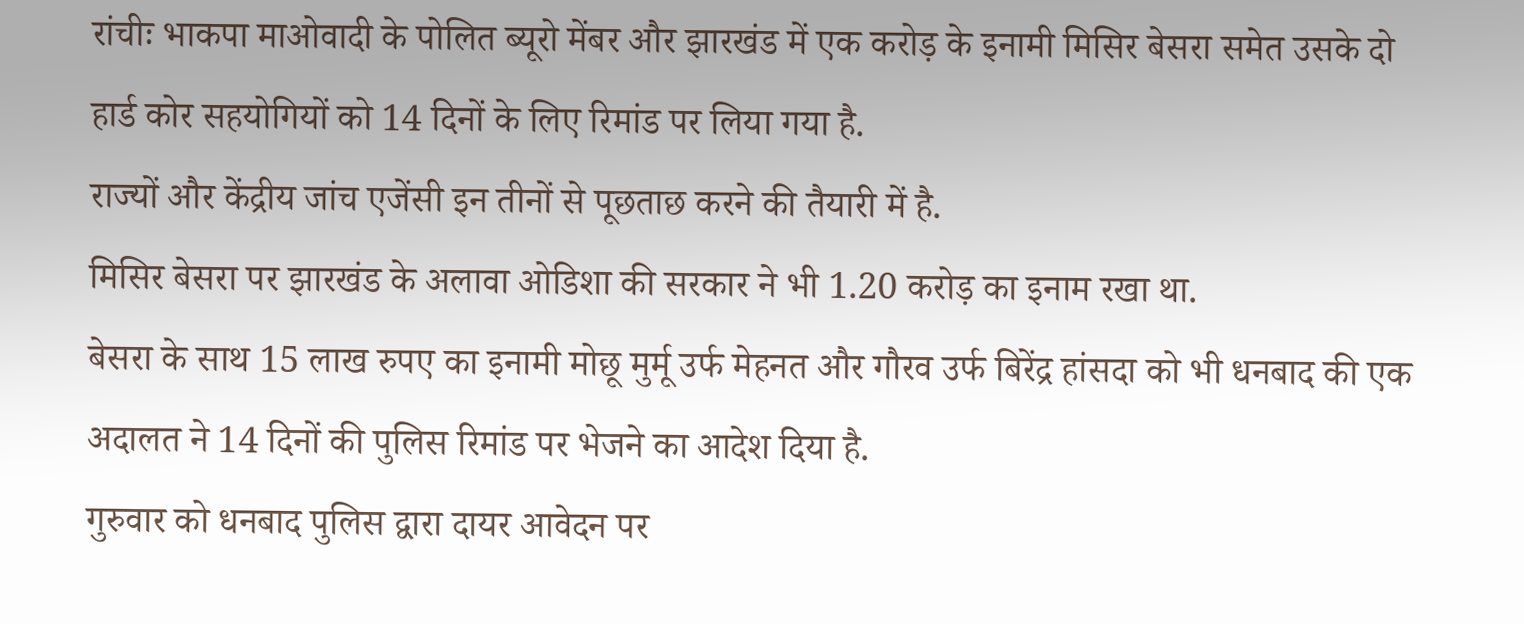रांचीः भाकपा माओवादी के पोलित ब्यूरो मेंबर और झारखंड में एक करोड़ के इनामी मिसिर बेसरा समेत उसके दो हार्ड कोर सहयोगियों को 14 दिनों के लिए रिमांड पर लिया गया है.
राज्यों और केंद्रीय जांच एजेंसी इन तीनों से पूछताछ करने की तैयारी में है.
मिसिर बेसरा पर झारखंड के अलावा ओडिशा की सरकार ने भी 1.20 करोड़ का इनाम रखा था.
बेसरा के साथ 15 लाख रुपए का इनामी मोछू मुर्मू उर्फ मेहनत और गौरव उर्फ बिरेंद्र हांसदा को भी धनबाद की एक अदालत ने 14 दिनों की पुलिस रिमांड पर भेजने का आदेश दिया है.
गुरुवार को धनबाद पुलिस द्वारा दायर आवेदन पर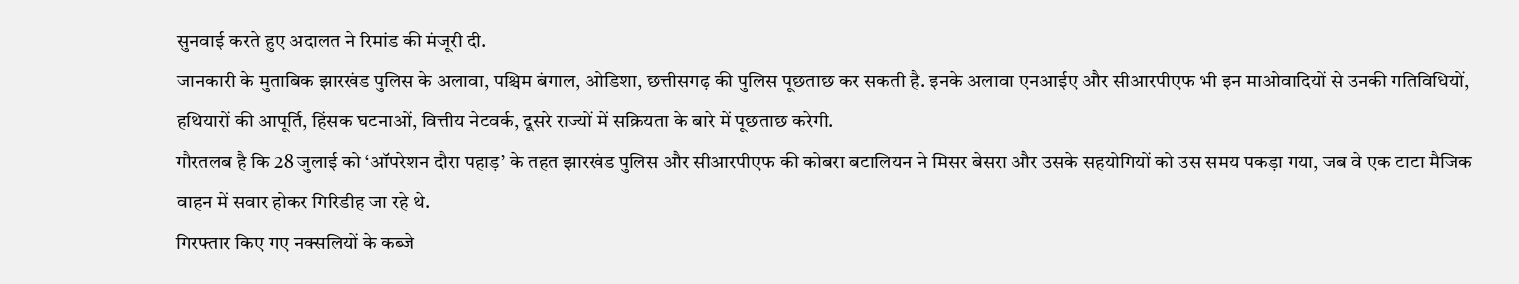सुनवाई करते हुए अदालत ने रिमांड की मंजूरी दी.
जानकारी के मुताबिक झारखंड पुलिस के अलावा, पश्चिम बंगाल, ओडिशा, छत्तीसगढ़ की पुलिस पूछताछ कर सकती है. इनके अलावा एनआईए और सीआरपीएफ भी इन माओवादियों से उनकी गतिविधियों, हथियारों की आपूर्ति, हिंसक घटनाओं, वित्तीय नेटवर्क, दूसरे राज्यों में सक्रियता के बारे में पूछताछ करेगी.
गौरतलब है कि 28 जुलाई को ‘ऑपरेशन दौरा पहाड़’ के तहत झारखंड पुलिस और सीआरपीएफ की कोबरा बटालियन ने मिसर बेसरा और उसके सहयोगियों को उस समय पकड़ा गया, जब वे एक टाटा मैजिक वाहन में सवार होकर गिरिडीह जा रहे थे.
गिरफ्तार किए गए नक्सलियों के कब्जे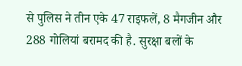से पुलिस ने तीन एके 47 राइफलें, 8 मैगजीन और 288 गोलियां बरामद की है. सुरक्षा बलों के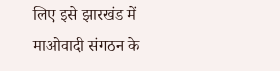लिए इसे झारखंड में माओवादी संगठन के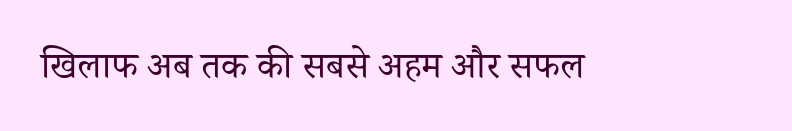खिलाफ अब तक की सबसे अहम और सफल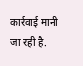कार्रवाई मानी जा रही है.